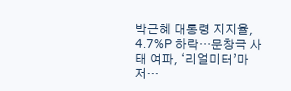박근혜 대통령 지지율, 4.7%P 하락…문창극 사태 여파, ‘리얼미터’마저…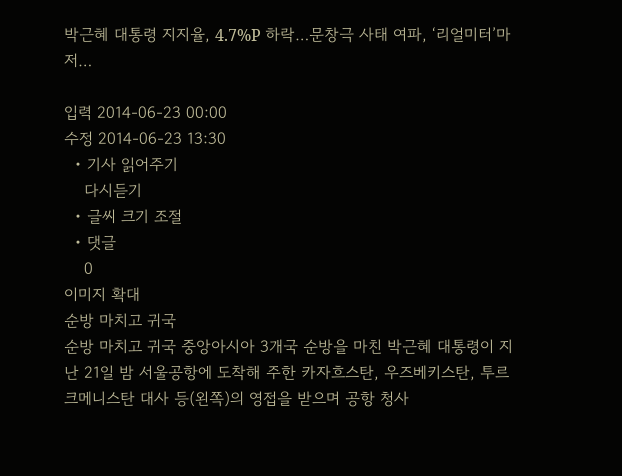박근혜 대통령 지지율, 4.7%P 하락…문창극 사태 여파, ‘리얼미터’마저…

입력 2014-06-23 00:00
수정 2014-06-23 13:30
  • 기사 읽어주기
    다시듣기
  • 글씨 크기 조절
  • 댓글
    0
이미지 확대
순방 마치고 귀국
순방 마치고 귀국 중앙아시아 3개국 순방을 마친 박근혜 대통령이 지난 21일 밤 서울공항에 도착해 주한 카자흐스탄, 우즈베키스탄, 투르크메니스탄 대사 등(왼쪽)의 영접을 받으며 공항 청사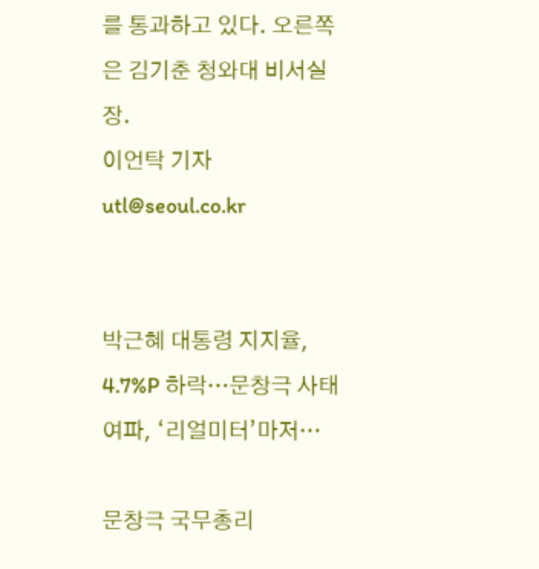를 통과하고 있다. 오른쪽은 김기춘 청와대 비서실장.
이언탁 기자 utl@seoul.co.kr


박근혜 대통령 지지율, 4.7%P 하락…문창극 사태 여파, ‘리얼미터’마저…

문창극 국무총리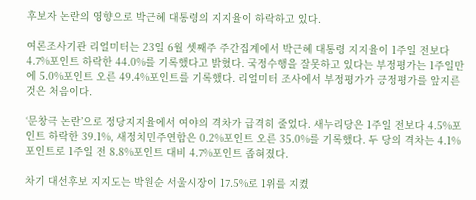후보자 논란의 영향으로 박근혜 대통령의 지지율이 하락하고 있다.

여론조사기관 리얼미터는 23일 6월 셋째주 주간집계에서 박근혜 대통령 지지율이 1주일 전보다 4.7%포인트 하락한 44.0%를 기록했다고 밝혔다. 국정수행을 잘못하고 있다는 부정평가는 1주일만에 5.0%포인트 오른 49.4%포인트를 기록했다. 리얼미터 조사에서 부정평가가 긍정평가를 앞지른 것은 처음이다.

‘문창극 논란’으로 정당지지율에서 여야의 격차가 급격히 줄었다. 새누리당은 1주일 전보다 4.5%포인트 하락한 39.1%, 새정치민주연합은 0.2%포인트 오른 35.0%를 기록했다. 두 당의 격차는 4.1%포인트로 1주일 전 8.8%포인트 대비 4.7%포인트 좁혀졌다.

차기 대선후보 지지도는 박원순 서울시장이 17.5%로 1위를 지켰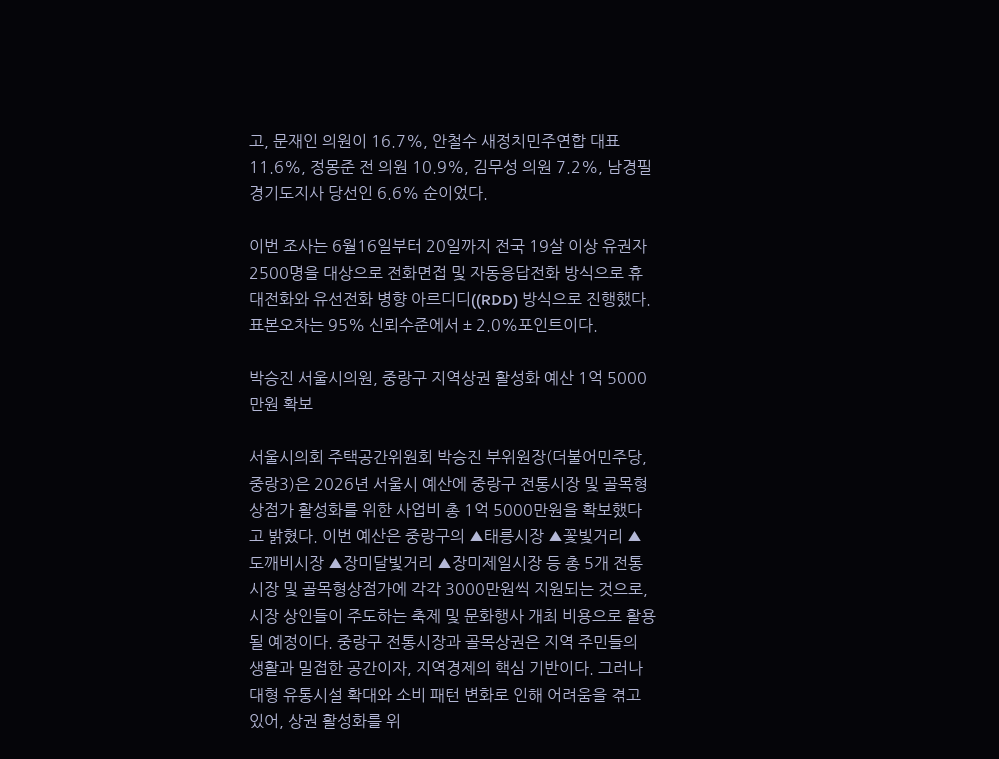고, 문재인 의원이 16.7%, 안철수 새정치민주연합 대표 11.6%, 정몽준 전 의원 10.9%, 김무성 의원 7.2%, 남경필 경기도지사 당선인 6.6% 순이었다.

이번 조사는 6월16일부터 20일까지 전국 19살 이상 유권자 2500명을 대상으로 전화면접 및 자동응답전화 방식으로 휴대전화와 유선전화 병향 아르디디((RDD) 방식으로 진행했다. 표본오차는 95% 신뢰수준에서 ± 2.0%포인트이다.

박승진 서울시의원, 중랑구 지역상권 활성화 예산 1억 5000만원 확보

서울시의회 주택공간위원회 박승진 부위원장(더불어민주당, 중랑3)은 2026년 서울시 예산에 중랑구 전통시장 및 골목형상점가 활성화를 위한 사업비 총 1억 5000만원을 확보했다고 밝혔다. 이번 예산은 중랑구의 ▲태릉시장 ▲꽃빛거리 ▲도깨비시장 ▲장미달빛거리 ▲장미제일시장 등 총 5개 전통시장 및 골목형상점가에 각각 3000만원씩 지원되는 것으로, 시장 상인들이 주도하는 축제 및 문화행사 개최 비용으로 활용될 예정이다. 중랑구 전통시장과 골목상권은 지역 주민들의 생활과 밀접한 공간이자, 지역경제의 핵심 기반이다. 그러나 대형 유통시설 확대와 소비 패턴 변화로 인해 어려움을 겪고 있어, 상권 활성화를 위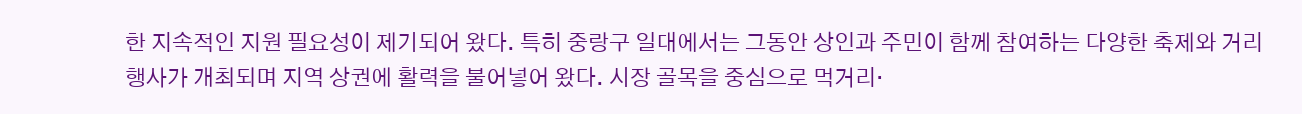한 지속적인 지원 필요성이 제기되어 왔다. 특히 중랑구 일대에서는 그동안 상인과 주민이 함께 참여하는 다양한 축제와 거리 행사가 개최되며 지역 상권에 활력을 불어넣어 왔다. 시장 골목을 중심으로 먹거리·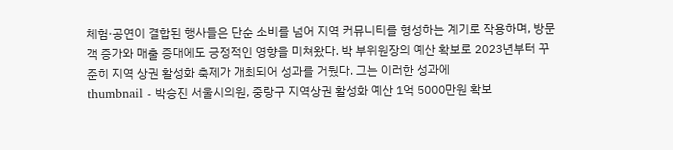체험·공연이 결합된 행사들은 단순 소비를 넘어 지역 커뮤니티를 형성하는 계기로 작용하며, 방문객 증가와 매출 증대에도 긍정적인 영향을 미쳐왔다. 박 부위원장의 예산 확보로 2023년부터 꾸준히 지역 상권 활성화 축제가 개최되어 성과를 거뒀다. 그는 이러한 성과에
thumbnail - 박승진 서울시의원, 중랑구 지역상권 활성화 예산 1억 5000만원 확보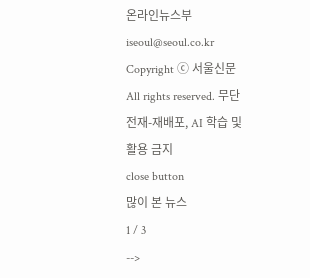온라인뉴스부 iseoul@seoul.co.kr
Copyright ⓒ 서울신문 All rights reserved. 무단 전재-재배포, AI 학습 및 활용 금지
close button
많이 본 뉴스
1 / 3
-->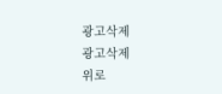광고삭제
광고삭제
위로